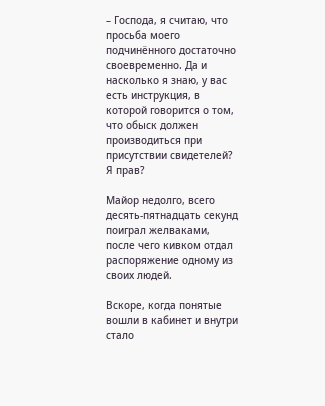– Господа, я считаю, что просьба моего подчинённого достаточно своевременно. Да и насколько я знаю, у вас есть инструкция, в которой говорится о том, что обыск должен производиться при присутствии свидетелей? Я прав?

Майор недолго, всего десять-пятнадцать секунд поиграл желваками, после чего кивком отдал распоряжение одному из своих людей.

Вскоре, когда понятые вошли в кабинет и внутри стало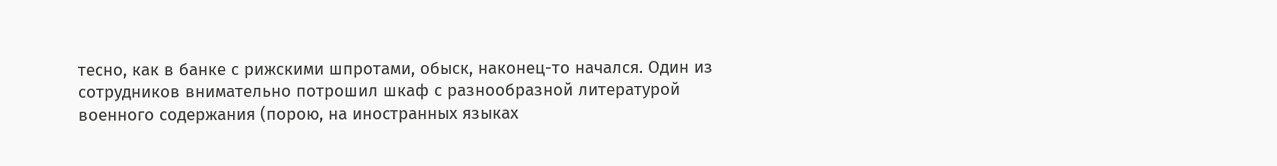тесно, как в банке с рижскими шпротами, обыск, наконец-то начался. Один из сотрудников внимательно потрошил шкаф с разнообразной литературой военного содержания (порою, на иностранных языках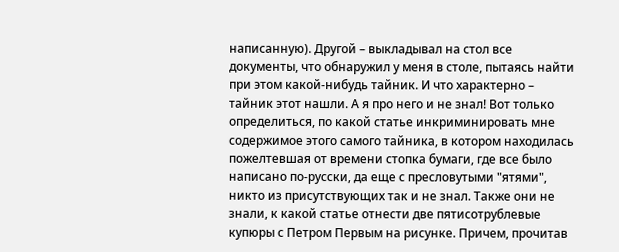написанную). Другой – выкладывал на стол все документы, что обнаружил у меня в столе, пытаясь найти при этом какой-нибудь тайник. И что характерно – тайник этот нашли. А я про него и не знал! Вот только определиться, по какой статье инкриминировать мне содержимое этого самого тайника, в котором находилась пожелтевшая от времени стопка бумаги, где все было написано по-русски, да еще с пресловутыми "ятями", никто из присутствующих так и не знал. Также они не знали, к какой статье отнести две пятисотрублевые купюры с Петром Первым на рисунке. Причем, прочитав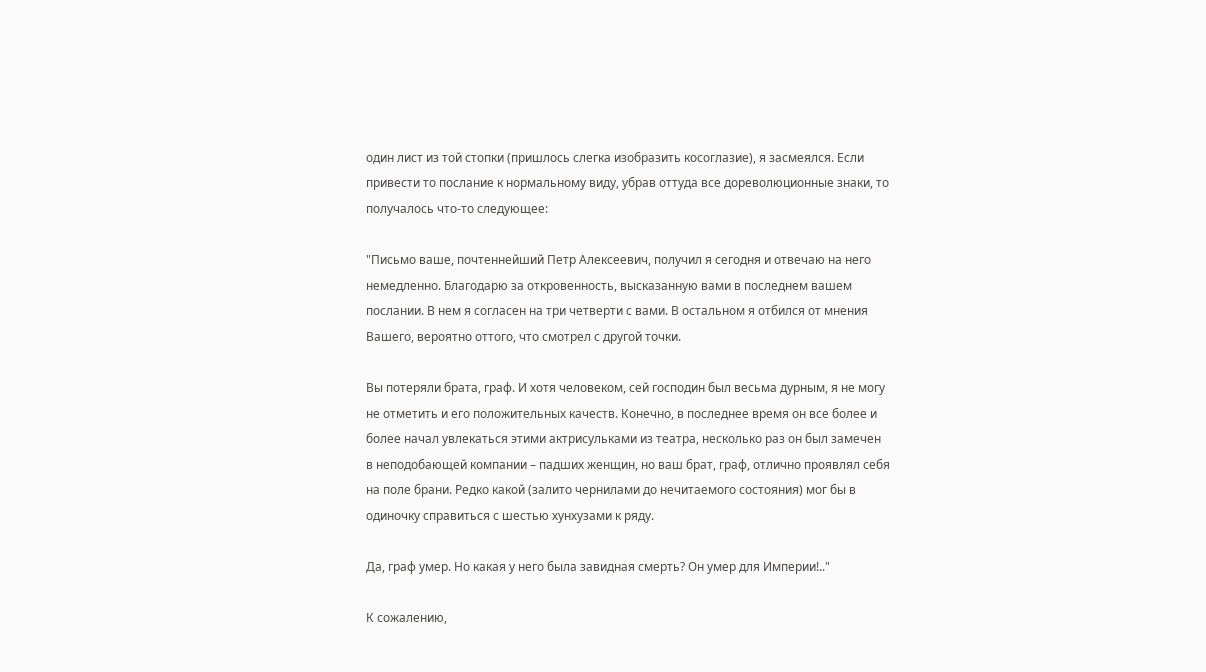один лист из той стопки (пришлось слегка изобразить косоглазие), я засмеялся. Если привести то послание к нормальному виду, убрав оттуда все дореволюционные знаки, то получалось что-то следующее:

"Письмо ваше, почтеннейший Петр Алексеевич, получил я сегодня и отвечаю на него немедленно. Благодарю за откровенность, высказанную вами в последнем вашем послании. В нем я согласен на три четверти с вами. В остальном я отбился от мнения Вашего, вероятно оттого, что смотрел с другой точки.

Вы потеряли брата, граф. И хотя человеком, сей господин был весьма дурным, я не могу не отметить и его положительных качеств. Конечно, в последнее время он все более и более начал увлекаться этими актрисульками из театра, несколько раз он был замечен в неподобающей компании – падших женщин, но ваш брат, граф, отлично проявлял себя на поле брани. Редко какой (залито чернилами до нечитаемого состояния) мог бы в одиночку справиться с шестью хунхузами к ряду.

Да, граф умер. Но какая у него была завидная смерть? Он умер для Империи!.."

К сожалению,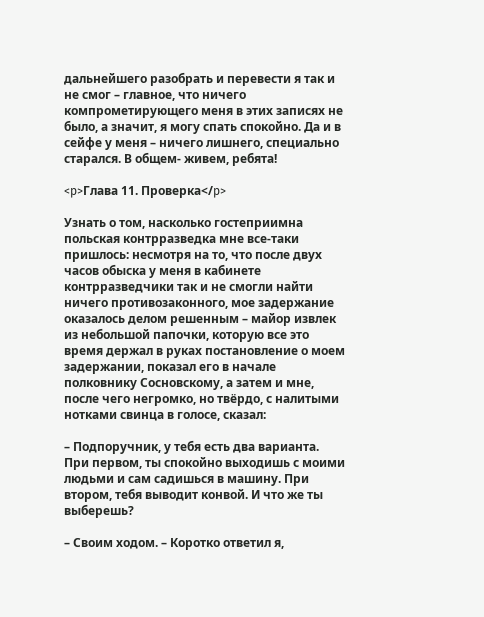дальнейшего разобрать и перевести я так и не смог – главное, что ничего компрометирующего меня в этих записях не было, а значит, я могу спать спокойно. Да и в сейфе у меня – ничего лишнего, специально старался. В общем- живем, ребята!

<p>Глава 11. Проверка</p>

Узнать о том, насколько гостеприимна польская контрразведка мне все-таки пришлось: несмотря на то, что после двух часов обыска у меня в кабинете контрразведчики так и не смогли найти ничего противозаконного, мое задержание оказалось делом решенным – майор извлек из небольшой папочки, которую все это время держал в руках постановление о моем задержании, показал его в начале полковнику Сосновскому, а затем и мне, после чего негромко, но твёрдо, с налитыми нотками свинца в голосе, сказал:

– Подпоручник, у тебя есть два варианта. При первом, ты спокойно выходишь с моими людьми и сам садишься в машину. При втором, тебя выводит конвой. И что же ты выберешь?

– Своим ходом. – Коротко ответил я,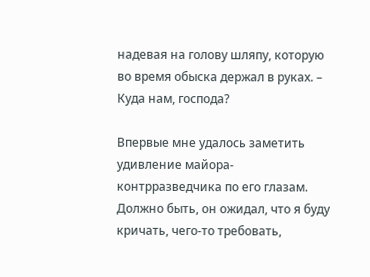надевая на голову шляпу, которую во время обыска держал в руках. – Куда нам, господа?

Впервые мне удалось заметить удивление майора-контрразведчика по его глазам. Должно быть, он ожидал, что я буду кричать, чего-то требовать,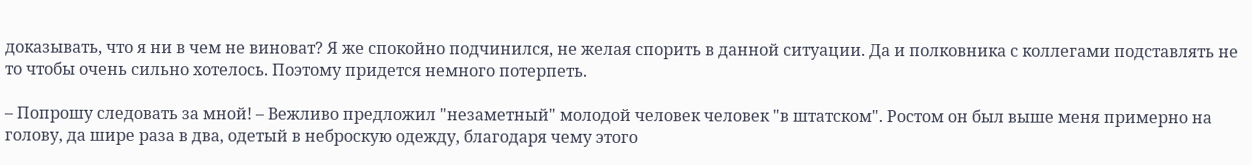доказывать, что я ни в чем не виноват? Я же спокойно подчинился, не желая спорить в данной ситуации. Да и полковника с коллегами подставлять не то чтобы очень сильно хотелось. Поэтому придется немного потерпеть.

– Попрошу следовать за мной! – Вежливо предложил "незаметный" молодой человек человек "в штатском". Ростом он был выше меня примерно на голову, да шире раза в два, одетый в неброскую одежду, благодаря чему этого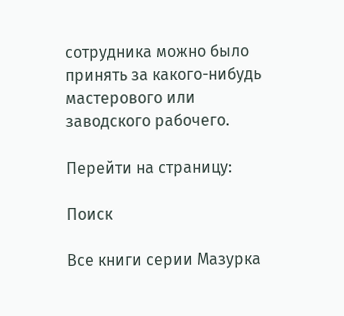сотрудника можно было принять за какого-нибудь мастерового или заводского рабочего.

Перейти на страницу:

Поиск

Все книги серии Мазурка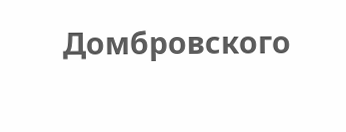Домбровского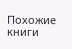Похожие книги